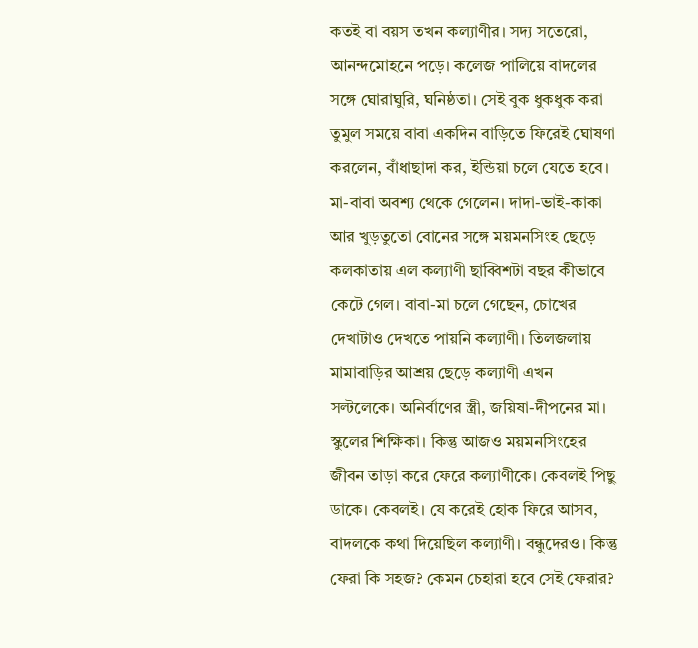কতই বা বয়স তখন কল্যাণীর। সদ্য সতেরো, আনন্দমোহনে পড়ে। কলেজ পালিয়ে বাদলের সঙ্গে ঘোরাঘুরি, ঘনিষ্ঠতা। সেই বুক ধুকধুক করা তুমুল সময়ে বাবা একদিন বাড়িতে ফিরেই ঘোষণা করলেন, বাঁধাছাদা কর, ইন্ডিয়া চলে যেতে হবে। মা-বাবা অবশ্য থেকে গেলেন। দাদা-ভাই-কাকা আর খুড়তুতো বোনের সঙ্গে ময়মনসিংহ ছেড়ে কলকাতায় এল কল্যাণী ছাব্বিশটা বছর কীভাবে কেটে গেল। বাবা-মা চলে গেছেন, চোখের দেখাটাও দেখতে পায়নি কল্যাণী। তিলজলায় মামাবাড়ির আশ্রয় ছেড়ে কল্যাণী এখন সল্টলেকে। অনির্বাণের স্ত্রী, জয়িষা-দীপনের মা। স্কুলের শিক্ষিকা। কিন্তু আজও ময়মনসিংহের জীবন তাড়া করে ফেরে কল্যাণীকে। কেবলই পিছু ডাকে। কেবলই। যে করেই হোক ফিরে আসব, বাদলকে কথা দিয়েছিল কল্যাণী। বন্ধুদেরও। কিন্তু ফেরা কি সহজ? কেমন চেহারা হবে সেই ফেরার?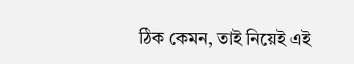ঠিক কেমন, তাই নিয়েই এই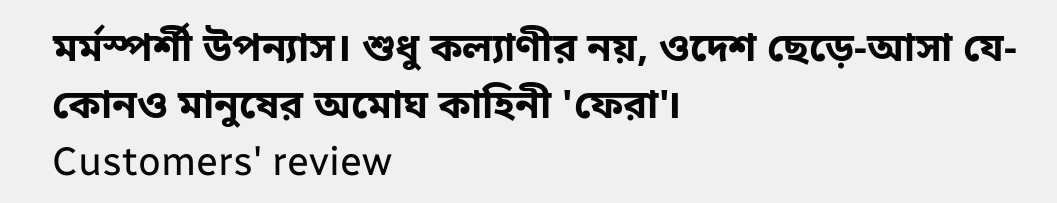মর্মস্পর্শী উপন্যাস। শুধু কল্যাণীর নয়, ওদেশ ছেড়ে-আসা যে-কোনও মানুষের অমোঘ কাহিনী 'ফেরা'।
Customers' review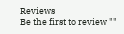Reviews
Be the first to review ""